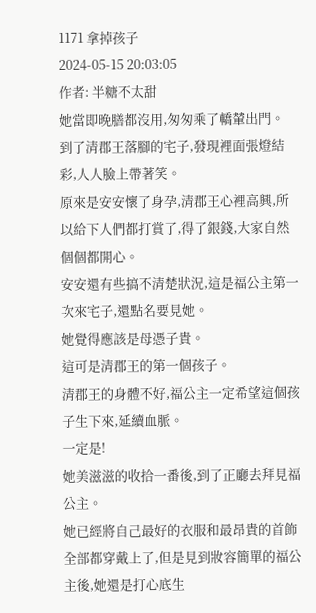1171 拿掉孩子
2024-05-15 20:03:05
作者: 半糖不太甜
她當即晚膳都沒用,匆匆乘了轎輦出門。
到了清郡王落腳的宅子,發現裡面張燈結彩,人人臉上帶著笑。
原來是安安懷了身孕,清郡王心裡高興,所以給下人們都打賞了,得了銀錢,大家自然個個都開心。
安安還有些搞不清楚狀況,這是福公主第一次來宅子,還點名要見她。
她覺得應該是母憑子貴。
這可是清郡王的第一個孩子。
清郡王的身體不好,福公主一定希望這個孩子生下來,延續血脈。
一定是!
她美滋滋的收拾一番後,到了正廳去拜見福公主。
她已經將自己最好的衣服和最昂貴的首飾全部都穿戴上了,但是見到妝容簡單的福公主後,她還是打心底生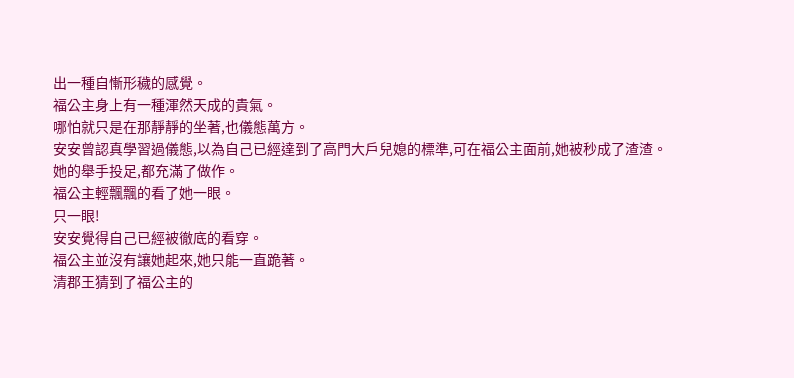出一種自慚形穢的感覺。
福公主身上有一種渾然天成的貴氣。
哪怕就只是在那靜靜的坐著,也儀態萬方。
安安曾認真學習過儀態,以為自己已經達到了高門大戶兒媳的標準,可在福公主面前,她被秒成了渣渣。
她的舉手投足,都充滿了做作。
福公主輕飄飄的看了她一眼。
只一眼!
安安覺得自己已經被徹底的看穿。
福公主並沒有讓她起來,她只能一直跪著。
清郡王猜到了福公主的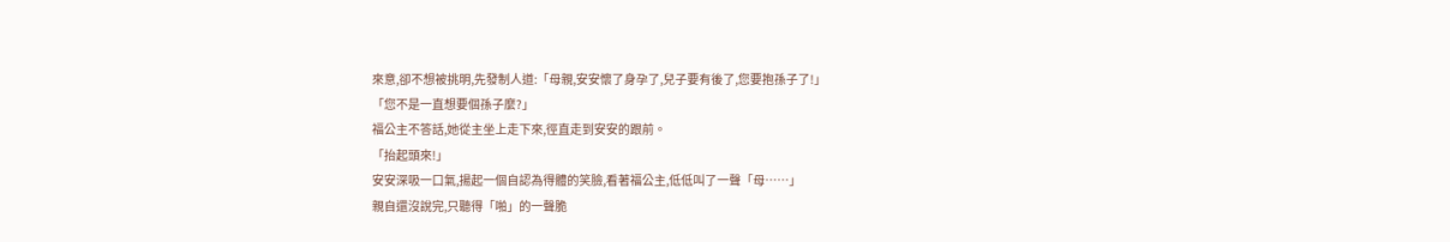來意,卻不想被挑明,先發制人道:「母親,安安懷了身孕了,兒子要有後了,您要抱孫子了!」
「您不是一直想要個孫子麼?」
福公主不答話,她從主坐上走下來,徑直走到安安的跟前。
「抬起頭來!」
安安深吸一口氣,揚起一個自認為得體的笑臉,看著福公主,低低叫了一聲「母……」
親自還沒說完,只聽得「啪」的一聲脆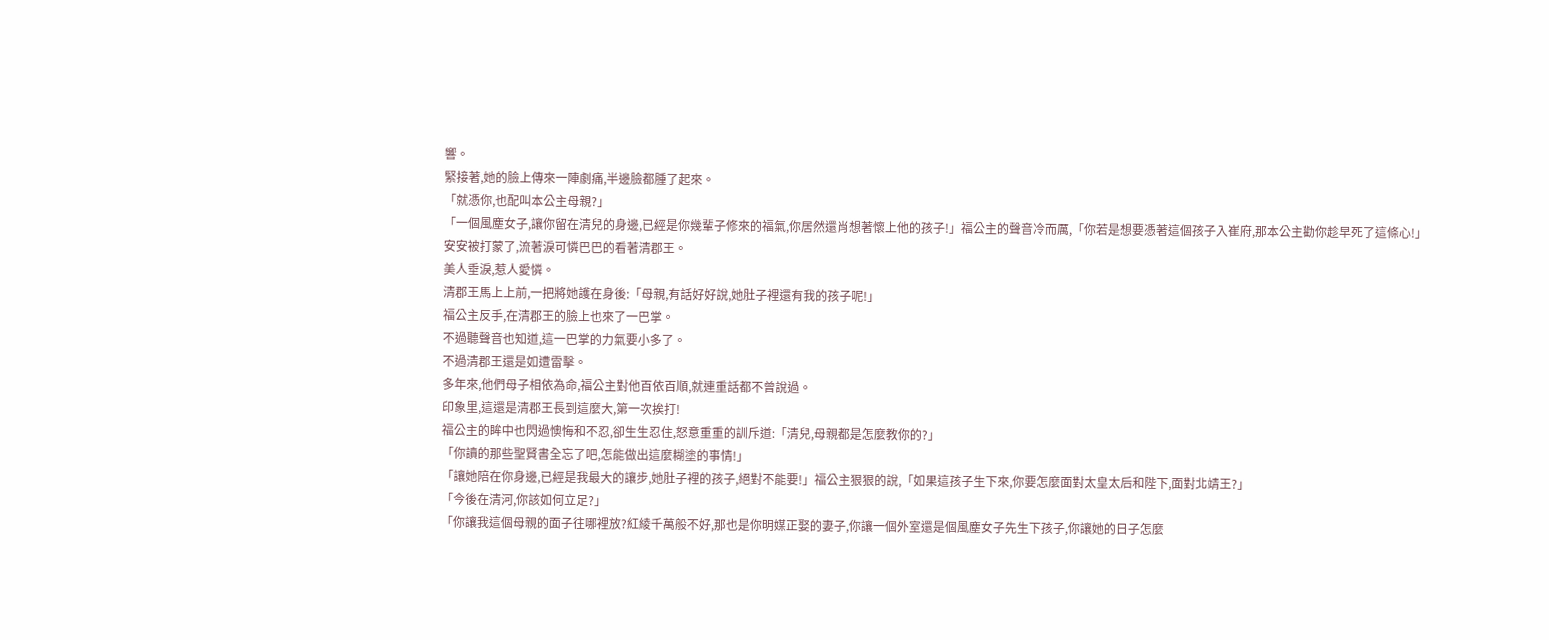響。
緊接著,她的臉上傳來一陣劇痛,半邊臉都腫了起來。
「就憑你,也配叫本公主母親?」
「一個風塵女子,讓你留在清兒的身邊,已經是你幾輩子修來的福氣,你居然還肖想著懷上他的孩子!」福公主的聲音冷而厲,「你若是想要憑著這個孩子入崔府,那本公主勸你趁早死了這條心!」
安安被打蒙了,流著淚可憐巴巴的看著清郡王。
美人垂淚,惹人愛憐。
清郡王馬上上前,一把將她護在身後:「母親,有話好好說,她肚子裡還有我的孩子呢!」
福公主反手,在清郡王的臉上也來了一巴掌。
不過聽聲音也知道,這一巴掌的力氣要小多了。
不過清郡王還是如遭雷擊。
多年來,他們母子相依為命,福公主對他百依百順,就連重話都不曾說過。
印象里,這還是清郡王長到這麼大,第一次挨打!
福公主的眸中也閃過懊悔和不忍,卻生生忍住,怒意重重的訓斥道:「清兒,母親都是怎麼教你的?」
「你讀的那些聖賢書全忘了吧,怎能做出這麼糊塗的事情!」
「讓她陪在你身邊,已經是我最大的讓步,她肚子裡的孩子,絕對不能要!」福公主狠狠的說,「如果這孩子生下來,你要怎麼面對太皇太后和陛下,面對北靖王?」
「今後在清河,你該如何立足?」
「你讓我這個母親的面子往哪裡放?紅綾千萬般不好,那也是你明媒正娶的妻子,你讓一個外室還是個風塵女子先生下孩子,你讓她的日子怎麼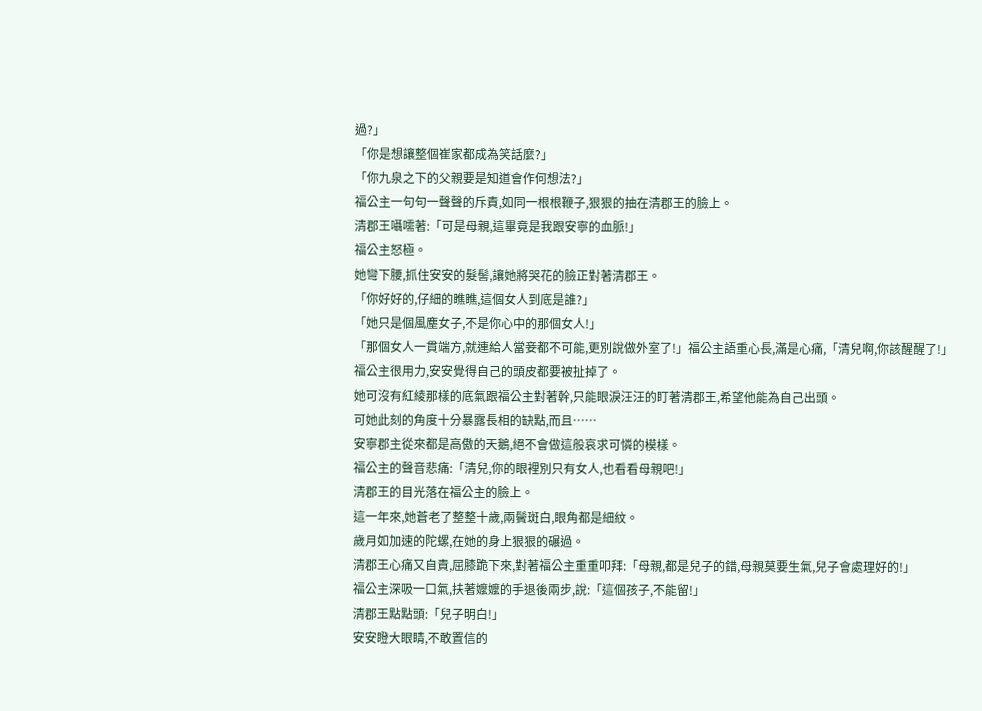過?」
「你是想讓整個崔家都成為笑話麼?」
「你九泉之下的父親要是知道會作何想法?」
福公主一句句一聲聲的斥責,如同一根根鞭子,狠狠的抽在清郡王的臉上。
清郡王囁嚅著:「可是母親,這畢竟是我跟安寧的血脈!」
福公主怒極。
她彎下腰,抓住安安的髮髻,讓她將哭花的臉正對著清郡王。
「你好好的,仔細的瞧瞧,這個女人到底是誰?」
「她只是個風塵女子,不是你心中的那個女人!」
「那個女人一貫端方,就連給人當妾都不可能,更別說做外室了!」福公主語重心長,滿是心痛,「清兒啊,你該醒醒了!」
福公主很用力,安安覺得自己的頭皮都要被扯掉了。
她可沒有紅綾那樣的底氣跟福公主對著幹,只能眼淚汪汪的盯著清郡王,希望他能為自己出頭。
可她此刻的角度十分暴露長相的缺點,而且……
安寧郡主從來都是高傲的天鵝,絕不會做這般哀求可憐的模樣。
福公主的聲音悲痛:「清兒,你的眼裡別只有女人,也看看母親吧!」
清郡王的目光落在福公主的臉上。
這一年來,她蒼老了整整十歲,兩鬢斑白,眼角都是細紋。
歲月如加速的陀螺,在她的身上狠狠的碾過。
清郡王心痛又自責,屈膝跪下來,對著福公主重重叩拜:「母親,都是兒子的錯,母親莫要生氣,兒子會處理好的!」
福公主深吸一口氣,扶著嬤嬤的手退後兩步,說:「這個孩子,不能留!」
清郡王點點頭:「兒子明白!」
安安瞪大眼睛,不敢置信的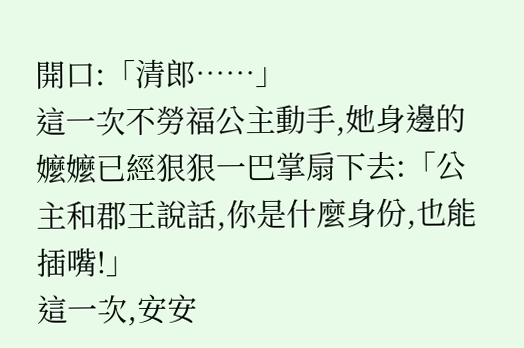開口:「清郎……」
這一次不勞福公主動手,她身邊的嬤嬤已經狠狠一巴掌扇下去:「公主和郡王說話,你是什麼身份,也能插嘴!」
這一次,安安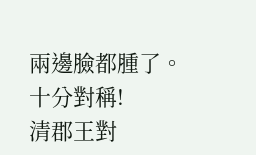兩邊臉都腫了。
十分對稱!
清郡王對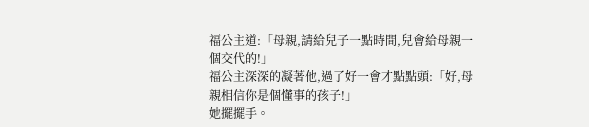福公主道:「母親,請給兒子一點時間,兒會給母親一個交代的!」
福公主深深的凝著他,過了好一會才點點頭:「好,母親相信你是個懂事的孩子!」
她擺擺手。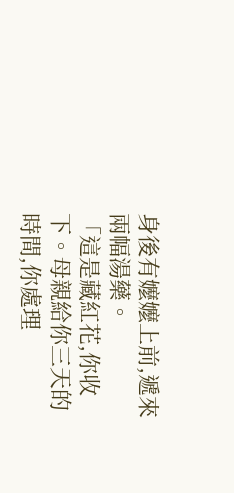身後有嬤嬤上前,遞來兩幅湯藥。
「這是藏紅花,你收下。母親給你三天的時間,你處理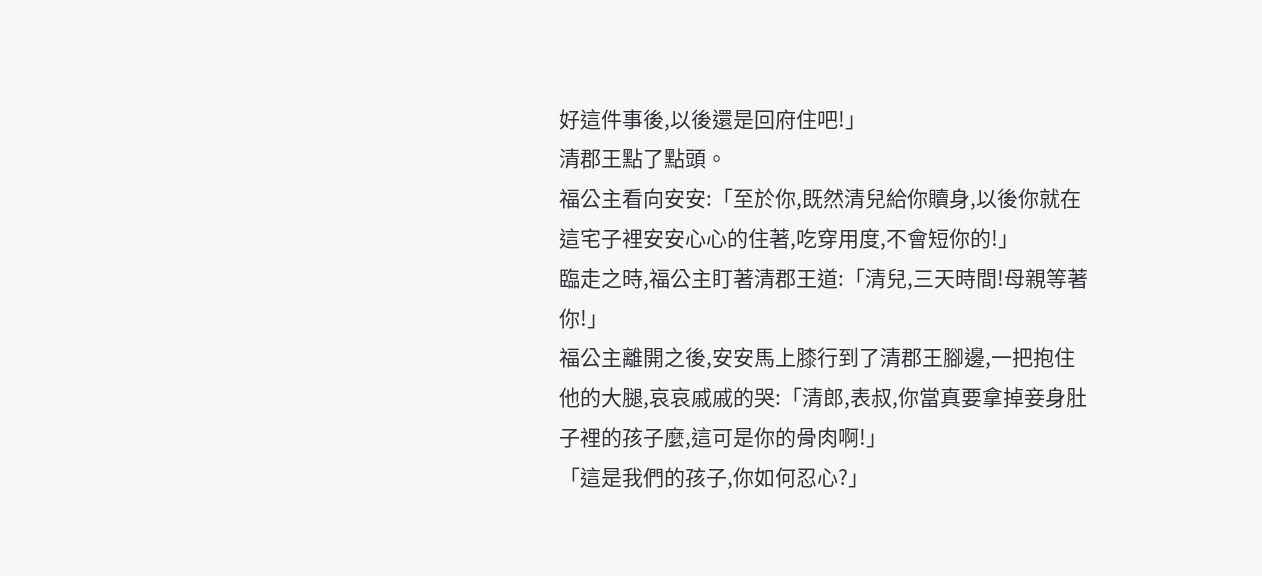好這件事後,以後還是回府住吧!」
清郡王點了點頭。
福公主看向安安:「至於你,既然清兒給你贖身,以後你就在這宅子裡安安心心的住著,吃穿用度,不會短你的!」
臨走之時,福公主盯著清郡王道:「清兒,三天時間!母親等著你!」
福公主離開之後,安安馬上膝行到了清郡王腳邊,一把抱住他的大腿,哀哀戚戚的哭:「清郎,表叔,你當真要拿掉妾身肚子裡的孩子麼,這可是你的骨肉啊!」
「這是我們的孩子,你如何忍心?」